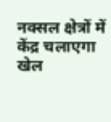नक्सल क्षेत्रों में केंद्र चलाएगा खेल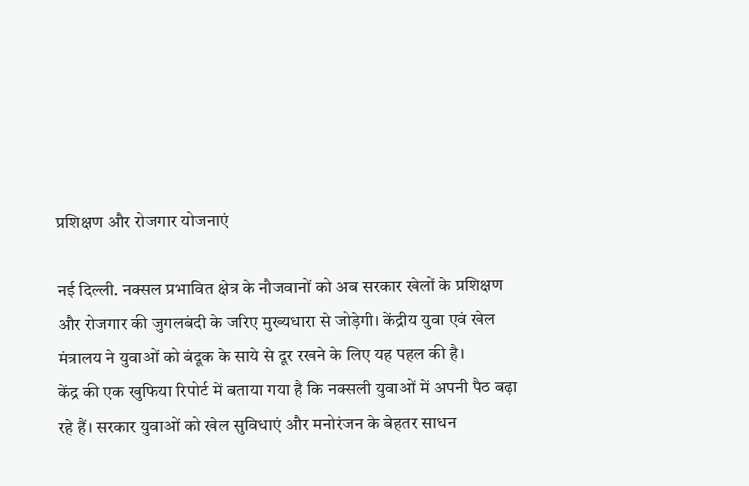प्रशिक्षण और रोजगार योजनाएं

नई दिल्ली. नक्सल प्रभावित क्षेत्र के नौजवानों को अब सरकार खेलों के प्रशिक्षण और रोजगार की जुगलबंदी के जरिए मुख्यधारा से जोड़ेगी। केंद्रीय युवा एवं खेल मंत्रालय ने युवाओं को बंदूक के साये से दूर रखने के लिए यह पहल की है।
केंद्र की एक खुफिया रिपोर्ट में बताया गया है कि नक्सली युवाओं में अपनी पैठ बढ़ा रहे हैं। सरकार युवाओं को खेल सुविधाएं और मनोरंजन के बेहतर साधन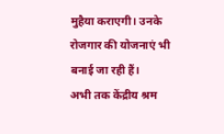मुहैया कराएगी। उनके रोजगार की योजनाएं भी बनाई जा रही हैं।
अभी तक केंद्रीय श्रम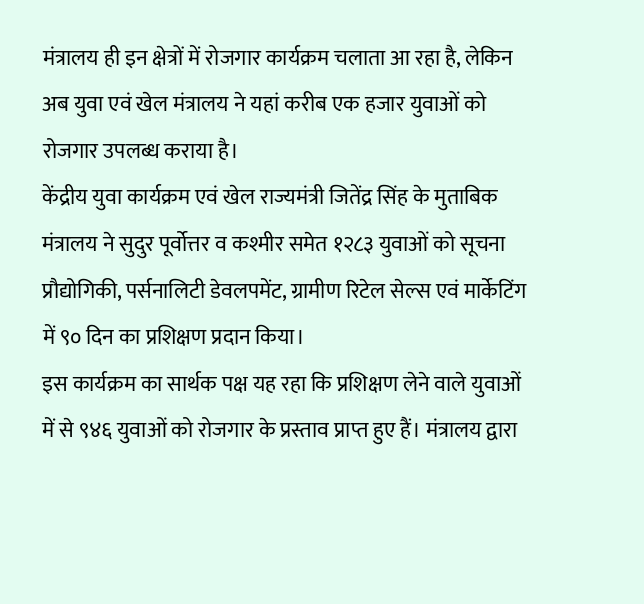मंत्रालय ही इन क्षेत्रों में रोजगार कार्यक्रम चलाता आ रहा है, लेकिन अब युवा एवं खेल मंत्रालय ने यहां करीब एक हजार युवाओं को रोजगार उपलब्ध कराया है।
केंद्रीय युवा कार्यक्रम एवं खेल राज्यमंत्री जितेंद्र सिंह के मुताबिक मंत्रालय ने सुदुर पूर्वोत्तर व कश्मीर समेत १२८३ युवाओं को सूचना प्रौद्योगिकी, पर्सनालिटी डेवलपमेंट, ग्रामीण रिटेल सेल्स एवं मार्केटिंग में ९० दिन का प्रशिक्षण प्रदान किया।
इस कार्यक्रम का सार्थक पक्ष यह रहा कि प्रशिक्षण लेने वाले युवाओं में से ९४६ युवाओं को रोजगार के प्रस्ताव प्राप्त हुए हैं। मंत्रालय द्वारा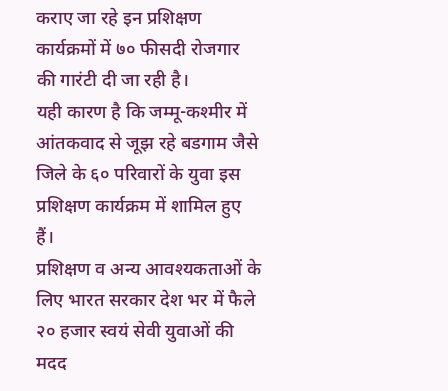कराए जा रहे इन प्रशिक्षण कार्यक्रमों में ७० फीसदी रोजगार की गारंटी दी जा रही है।
यही कारण है कि जम्मू-कश्मीर में आंतकवाद से जूझ रहे बडगाम जैसे जिले के ६० परिवारों के युवा इस प्रशिक्षण कार्यक्रम में शामिल हुए हैं।
प्रशिक्षण व अन्य आवश्यकताओं के लिए भारत सरकार देश भर में फैले २० हजार स्वयं सेवी युवाओं की मदद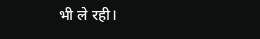भी ले रही।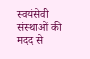स्वयंसेवी संस्थाओं की मदद से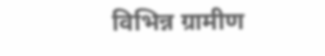विभिन्न ग्रामीण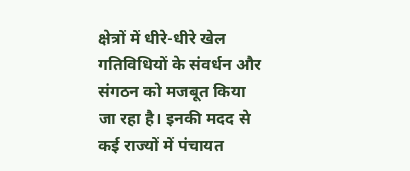क्षेत्रों में धीरे-धीरे खेल गतिविधियों के संवर्धन और संगठन को मजबूत किया जा रहा है। इनकी मदद से कई राज्यों में पंचायत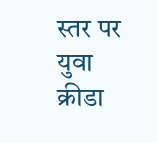स्तर पर युवा क्रीडा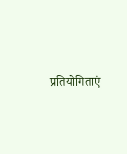प्रतियोगिताएं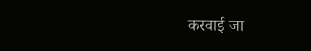करवाई जा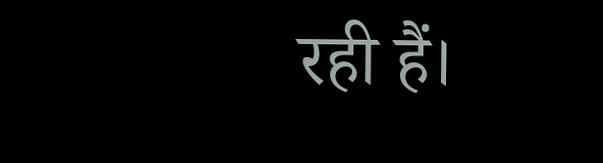रही हैं।